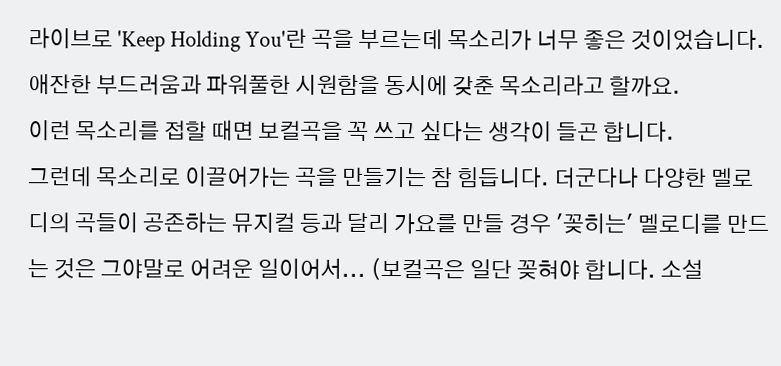라이브로 'Keep Holding You'란 곡을 부르는데 목소리가 너무 좋은 것이었습니다.
애잔한 부드러움과 파워풀한 시원함을 동시에 갖춘 목소리라고 할까요.
이런 목소리를 접할 때면 보컬곡을 꼭 쓰고 싶다는 생각이 들곤 합니다.
그런데 목소리로 이끌어가는 곡을 만들기는 참 힘듭니다. 더군다나 다양한 멜로디의 곡들이 공존하는 뮤지컬 등과 달리 가요를 만들 경우 '꽂히는' 멜로디를 만드는 것은 그야말로 어려운 일이어서... (보컬곡은 일단 꽂혀야 합니다. 소설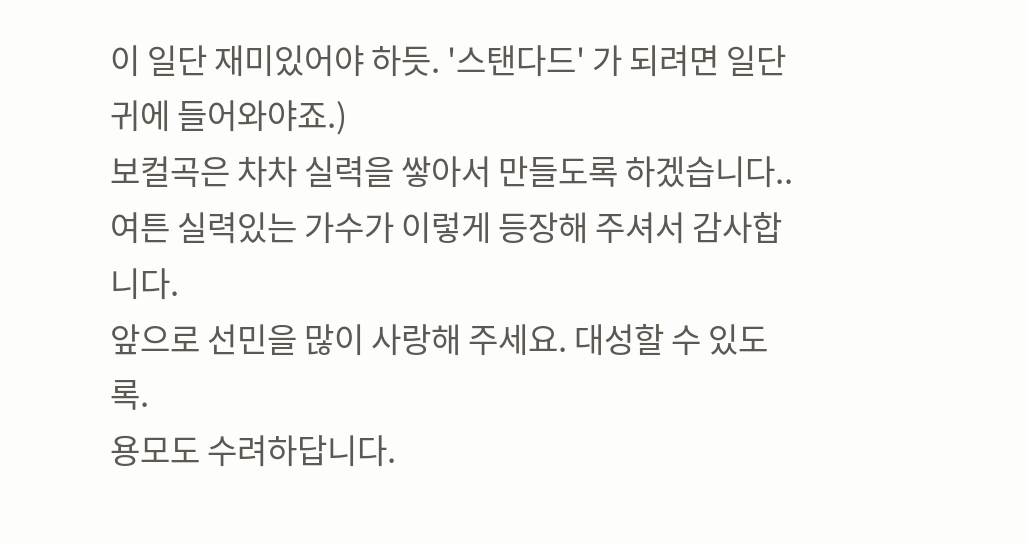이 일단 재미있어야 하듯. '스탠다드' 가 되려면 일단 귀에 들어와야죠.)
보컬곡은 차차 실력을 쌓아서 만들도록 하겠습니다..
여튼 실력있는 가수가 이렇게 등장해 주셔서 감사합니다.
앞으로 선민을 많이 사랑해 주세요. 대성할 수 있도록.
용모도 수려하답니다.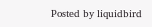Posted by liquidbird